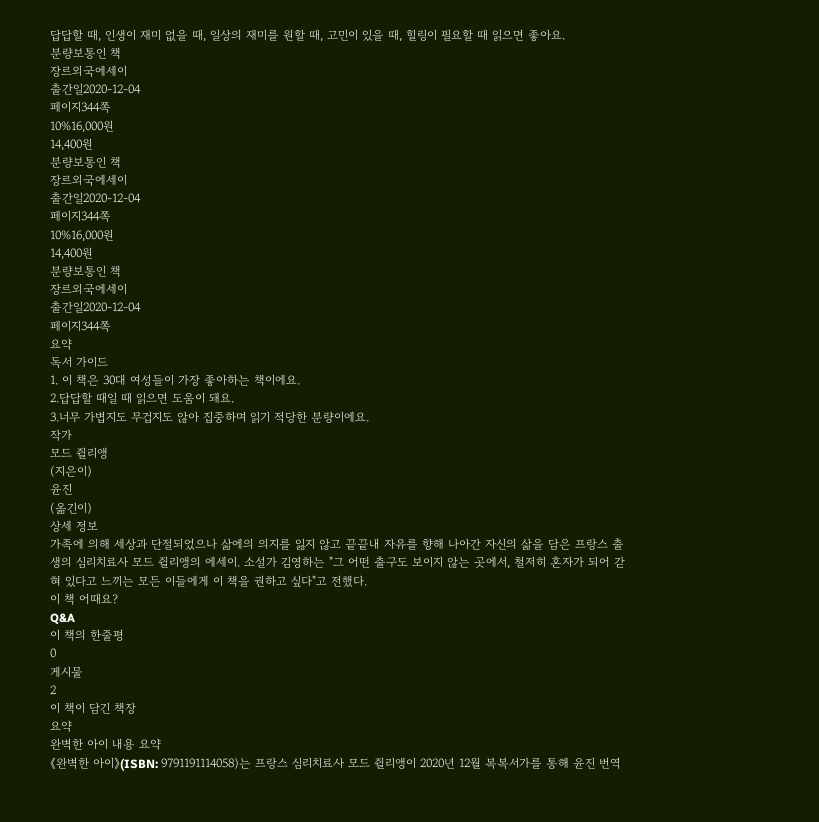답답할 때, 인생이 재미 없을 때, 일상의 재미를 원할 때, 고민이 있을 때, 힐링이 필요할 때 읽으면 좋아요.
분량보통인 책
장르외국에세이
출간일2020-12-04
페이지344쪽
10%16,000원
14,400원
분량보통인 책
장르외국에세이
출간일2020-12-04
페이지344쪽
10%16,000원
14,400원
분량보통인 책
장르외국에세이
출간일2020-12-04
페이지344쪽
요약
독서 가이드
1. 이 책은 30대 여성들이 가장 좋아하는 책이에요.
2.답답할 때일 때 읽으면 도움이 돼요.
3.너무 가볍지도 무겁지도 않아 집중하며 읽기 적당한 분량이에요.
작가
모드 쥘리앵
(지은이)
윤진
(옮긴이)
상세 정보
가족에 의해 세상과 단절되었으나 삶에의 의지를 잃지 않고 끝끝내 자유를 향해 나아간 자신의 삶을 담은 프랑스 출생의 심리치료사 모드 쥘리앵의 에세이. 소설가 김영하는 "그 어떤 출구도 보이지 않는 곳에서, 철저히 혼자가 되어 갇혀 있다고 느끼는 모든 이들에게 이 책을 권하고 싶다"고 전했다.
이 책 어때요?
Q&A
이 책의 한줄평
0
게시물
2
이 책이 담긴 책장
요약
완벽한 아이 내용 요약
《완벽한 아이》(ISBN: 9791191114058)는 프랑스 심리치료사 모드 쥘리앵이 2020년 12월 복복서가를 통해 윤진 번역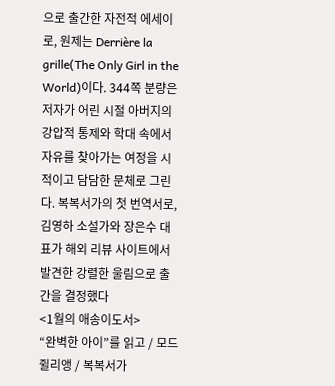으로 출간한 자전적 에세이로, 원제는 Derrière la grille(The Only Girl in the World)이다. 344쪽 분량은 저자가 어린 시절 아버지의 강압적 통제와 학대 속에서 자유를 찾아가는 여정을 시적이고 담담한 문체로 그린다. 복복서가의 첫 번역서로, 김영하 소설가와 장은수 대표가 해외 리뷰 사이트에서 발견한 강렬한 울림으로 출간을 결정했다
<1월의 애송이도서>
“완벽한 아이”를 읽고 / 모드 쥘리앵 / 복복서가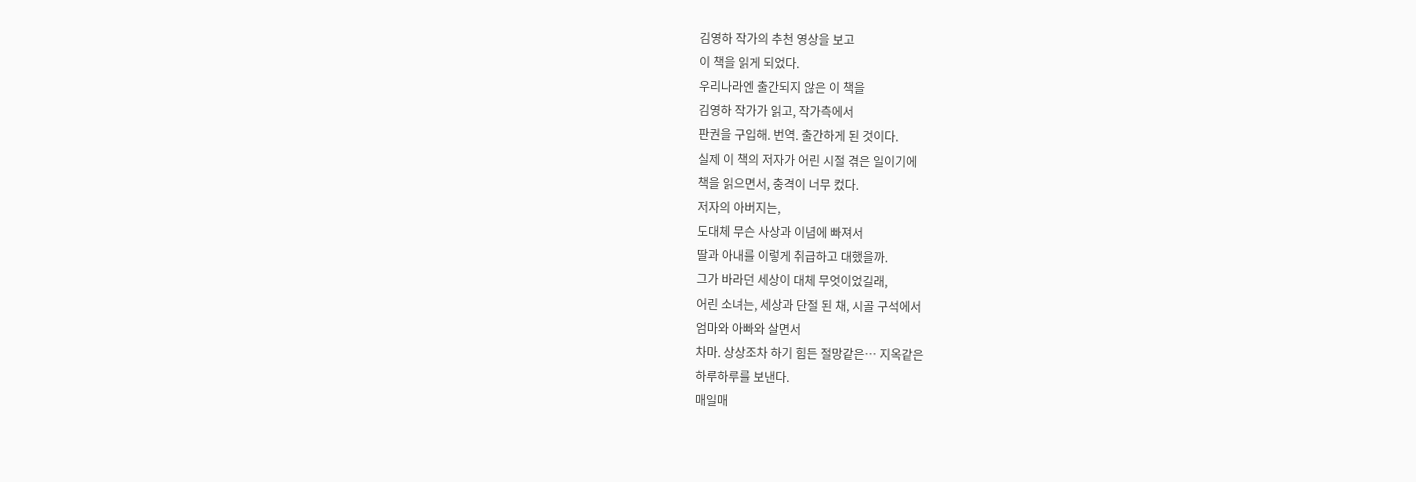김영하 작가의 추천 영상을 보고
이 책을 읽게 되었다.
우리나라엔 출간되지 않은 이 책을
김영하 작가가 읽고, 작가측에서
판권을 구입해. 번역. 출간하게 된 것이다.
실제 이 책의 저자가 어린 시절 겪은 일이기에
책을 읽으면서, 충격이 너무 컸다.
저자의 아버지는,
도대체 무슨 사상과 이념에 빠져서
딸과 아내를 이렇게 취급하고 대했을까.
그가 바라던 세상이 대체 무엇이었길래,
어린 소녀는, 세상과 단절 된 채, 시골 구석에서
엄마와 아빠와 살면서
차마. 상상조차 하기 힘든 절망같은… 지옥같은
하루하루를 보낸다.
매일매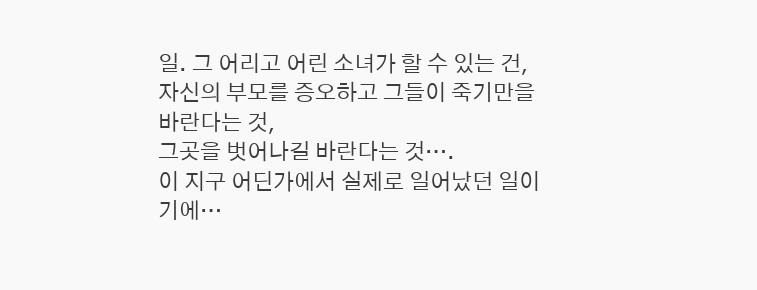일. 그 어리고 어린 소녀가 할 수 있는 건,
자신의 부모를 증오하고 그들이 죽기만을 바란다는 것,
그곳을 벗어나길 바란다는 것….
이 지구 어딘가에서 실제로 일어났던 일이기에…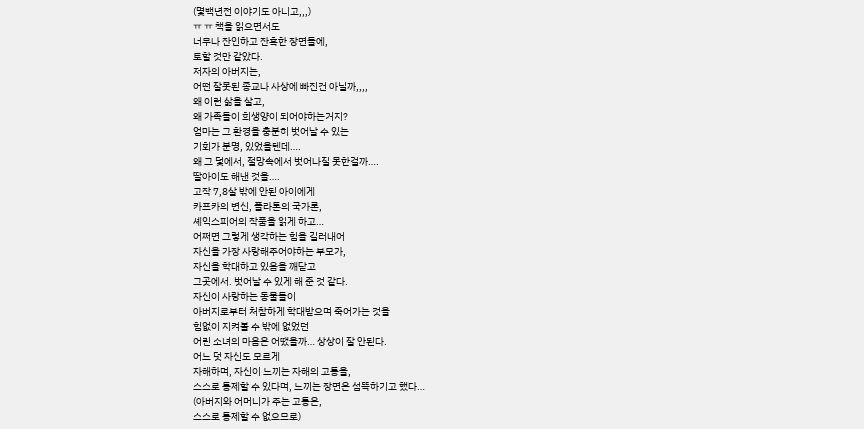(몇백년전 이야기도 아니고,,,)
ㅠ ㅠ 책을 읽으면서도
너무나 잔인하고 잔혹한 장면들에,
토할 것만 같았다.
저자의 아버지는,
어떤 잘못된 종교나 사상에 빠진건 아닐까,,,,
왜 이런 삶을 살고,
왜 가족들이 희생양이 되어야하는거지?
엄마는 그 환경을 충분히 벗어날 수 있는
기회가 분명, 있었을텐데….
왜 그 덫에서, 절망속에서 벗어나질 못한걸까….
딸아이도 해낸 것을….
고작 7,8살 밖에 안된 아이에게
카프카의 변신, 플라톤의 국가론,
셰익스피어의 작품을 읽게 하고…
어쩌면 그렇게 생각하는 힘을 길러내어
자신을 가장 사랑해주어야하는 부모가,
자신을 학대하고 있음을 깨닫고
그곳에서. 벗어날 수 있게 해 준 것 같다.
자신이 사랑하는 동물들이
아버지로부터 처참하게 학대받으며 죽어가는 것을
힘없이 지켜볼 수 밖에 없었던
어린 소녀의 마음은 어땠을까… 상상이 잘 안된다.
어느 덧 자신도 모르게
자해하며, 자신이 느끼는 자해의 고통을,
스스로 통제할 수 있다며, 느끼는 장면은 섬뜩하기고 했다…
(아버지와 어머니가 주는 고통은,
스스로 통제할 수 없으므로)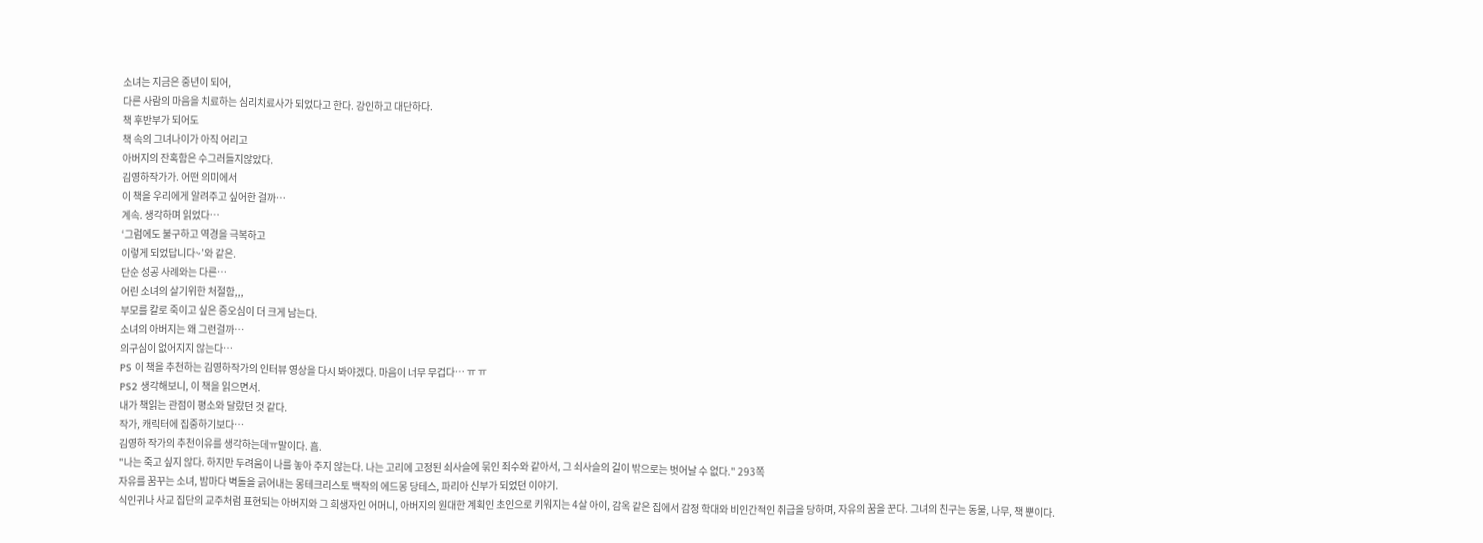소녀는 지금은 중년이 되어,
다른 사람의 마음을 치료하는 심리치료사가 되었다고 한다. 강인하고 대단하다.
책 후반부가 되어도
책 속의 그녀나이가 아직 어리고
아버지의 잔혹함은 수그러들지않았다.
김영하작가가. 어떤 의미에서
이 책을 우리에게 알려주고 싶어한 걸까…
계속. 생각하며 읽었다…
‘그럼에도 불구하고 역경을 극복하고
이렇게 되었답니다~’와 같은.
단순 성공 사례와는 다른…
어린 소녀의 살기위한 처절함,,,
부모를 칼로 죽이고 싶은 증오심이 더 크게 남는다.
소녀의 아버지는 왜 그런걸까…
의구심이 없어지지 않는다…
PS 이 책을 추천하는 김영하작가의 인터뷰 영상을 다시 봐야겠다. 마음이 너무 무겁다… ㅠ ㅠ
PS2 생각해보니, 이 책을 읽으면서.
내가 책읽는 관점이 평소와 달랐던 것 같다.
작가, 캐릭터에 집중하기보다…
김영하 작가의 추천이유를 생각하는데ㅠ말이다. 흠.
"나는 죽고 싶지 않다. 하지만 두려움이 나를 놓아 주지 않는다. 나는 고리에 고정된 쇠사슬에 묶인 죄수와 같아서, 그 쇠사슬의 길이 밖으로는 벗어날 수 없다." 293쪽
자유를 꿈꾸는 소녀, 밤마다 벽돌을 긁어내는 몽테크리스토 백작의 에드몽 당테스, 파리아 신부가 되었던 이야기.
식인귀나 사교 집단의 교주처럼 표현되는 아버지와 그 희생자인 어머니, 아버지의 원대한 계획인 초인으로 키워지는 4살 아이, 감옥 같은 집에서 감정 학대와 비인간적인 취급을 당하며, 자유의 꿈을 꾼다. 그녀의 친구는 동물, 나무, 책 뿐이다.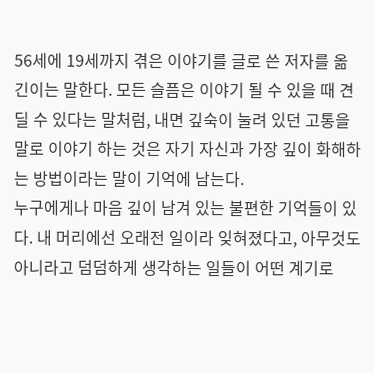56세에 19세까지 겪은 이야기를 글로 쓴 저자를 옮긴이는 말한다. 모든 슬픔은 이야기 될 수 있을 때 견딜 수 있다는 말처럼, 내면 깊숙이 눌려 있던 고통을 말로 이야기 하는 것은 자기 자신과 가장 깊이 화해하는 방법이라는 말이 기억에 남는다.
누구에게나 마음 깊이 남겨 있는 불편한 기억들이 있다. 내 머리에선 오래전 일이라 잊혀졌다고, 아무것도 아니라고 덤덤하게 생각하는 일들이 어떤 계기로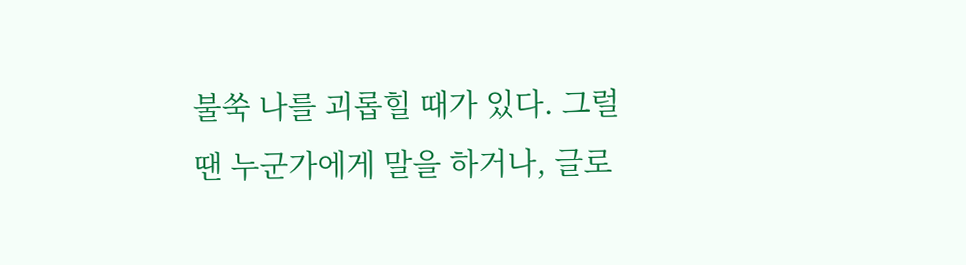불쑥 나를 괴롭힐 때가 있다. 그럴 땐 누군가에게 말을 하거나, 글로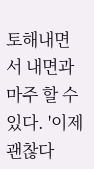토해내면서 내면과 마주 할 수 있다. '이제 괜찮다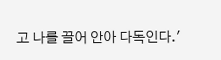고 나를 끌어 안아 다독인다.'